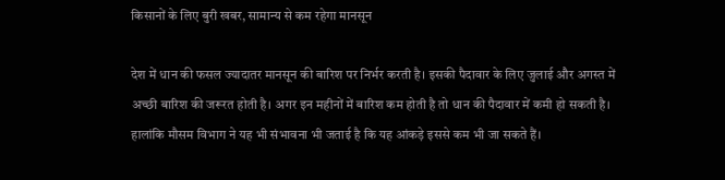किसानों के लिए बुरी खबर, सामान्य से कम रहेगा मानसून

देश में धान की फसल ज्यादातर मानसून की बारिश पर निर्भर करती है। इसकी पैदावार के लिए जुलाई और अगस्त में अच्छी बारिश की जरूरत होती है। अगर इन महीनों में बारिश कम होती है तो धान की पैदावार में कमी हो सकती है। हालांकि मौसम विभाग ने यह भी संभावना भी जताई है कि यह आंकड़े इससे कम भी जा सकते हैं।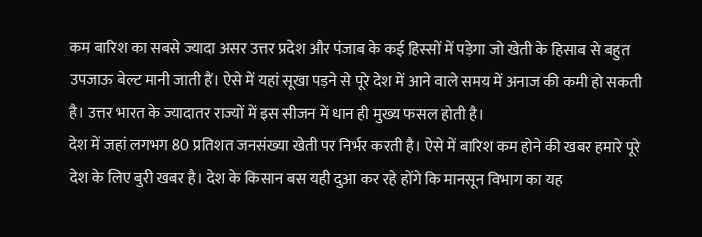कम बारिश का सबसे ज्यादा असर उत्तर प्रदेश और पंजाब के कई हिस्सों में पड़ेगा जो खेती के हिसाब से बहुत उपजाऊ बेल्ट मानी जाती हैं। ऐसे में यहां सूखा पड़ने से पूरे देश में आने वाले समय में अनाज की कमी हो सकती है। उत्तर भारत के ज्यादातर राज्यों में इस सीजन में धान ही मुख्य फसल होती है।
देश में जहां लगभग 80 प्रतिशत जनसंख्या खेती पर निर्भर करती है। ऐसे में बारिश कम होने की खबर हमारे पूरे देश के लिए बुरी खबर है। देश के किसान बस यही दुआ कर रहे होंगे कि मानसून विभाग का यह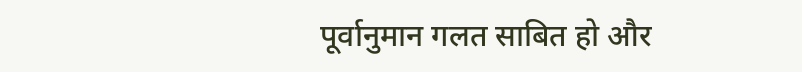पूर्वानुमान गलत साबित हो और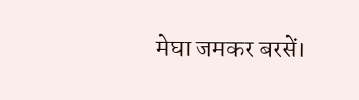मेघा जमकर बरसें।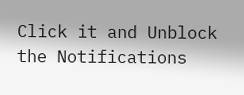Click it and Unblock the Notifications